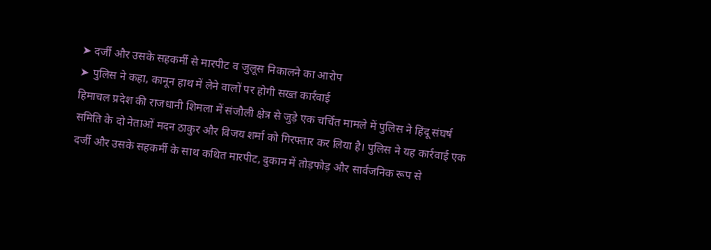➤ दर्जी और उसके सहकर्मी से मारपीट व जुलूस निकालने का आरोप
➤ पुलिस ने कहा, कानून हाथ में लेने वालों पर होगी सख्त कार्रवाई
हिमाचल प्रदेश की राजधानी शिमला में संजौली क्षेत्र से जुड़े एक चर्चित मामले में पुलिस ने हिंदू संघर्ष समिति के दो नेताओं मदन ठाकुर और विजय शर्मा को गिरफ्तार कर लिया है। पुलिस ने यह कार्रवाई एक दर्जी और उसके सहकर्मी के साथ कथित मारपीट, दुकान में तोड़फोड़ और सार्वजनिक रूप से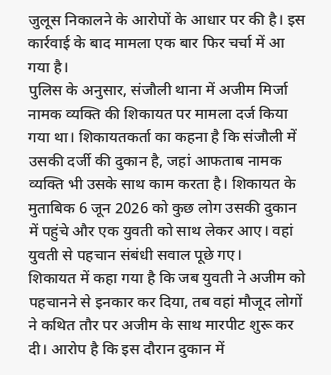जुलूस निकालने के आरोपों के आधार पर की है। इस कार्रवाई के बाद मामला एक बार फिर चर्चा में आ गया है।
पुलिस के अनुसार, संजौली थाना में अजीम मिर्जा नामक व्यक्ति की शिकायत पर मामला दर्ज किया गया था। शिकायतकर्ता का कहना है कि संजौली में उसकी दर्जी की दुकान है, जहां आफताब नामक व्यक्ति भी उसके साथ काम करता है। शिकायत के मुताबिक 6 जून 2026 को कुछ लोग उसकी दुकान में पहुंचे और एक युवती को साथ लेकर आए। वहां युवती से पहचान संबंधी सवाल पूछे गए।
शिकायत में कहा गया है कि जब युवती ने अजीम को पहचानने से इनकार कर दिया, तब वहां मौजूद लोगों ने कथित तौर पर अजीम के साथ मारपीट शुरू कर दी। आरोप है कि इस दौरान दुकान में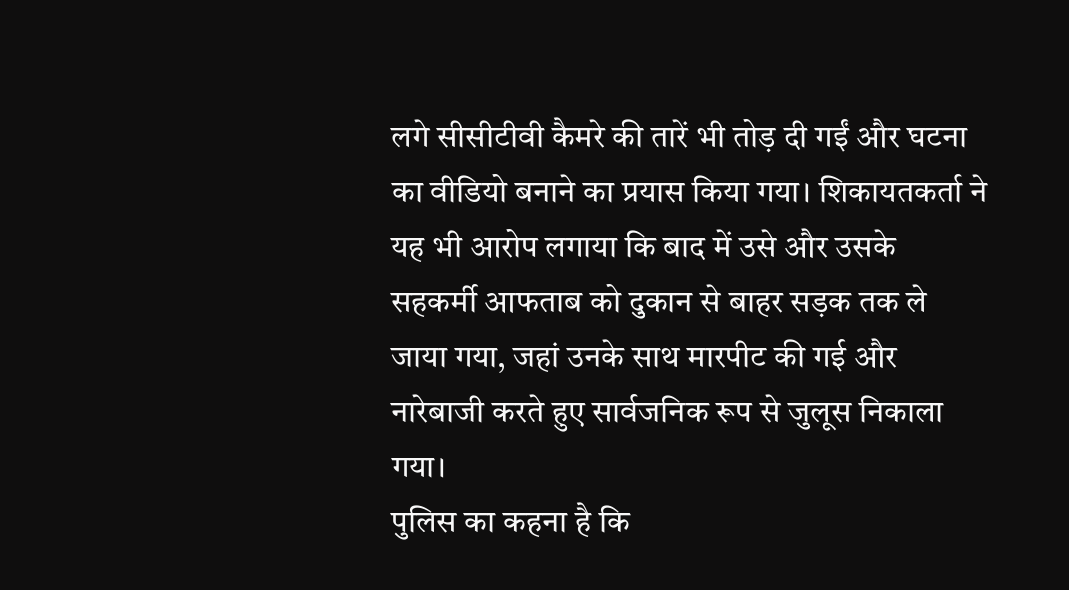लगे सीसीटीवी कैमरे की तारें भी तोड़ दी गईं और घटना का वीडियो बनाने का प्रयास किया गया। शिकायतकर्ता ने यह भी आरोप लगाया कि बाद में उसे और उसके सहकर्मी आफताब को दुकान से बाहर सड़क तक ले जाया गया, जहां उनके साथ मारपीट की गई और नारेबाजी करते हुए सार्वजनिक रूप से जुलूस निकाला गया।
पुलिस का कहना है कि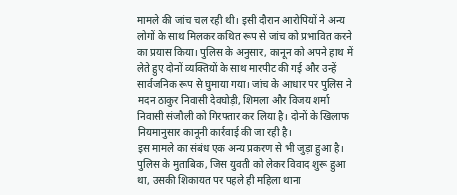मामले की जांच चल रही थी। इसी दौरान आरोपियों ने अन्य लोगों के साथ मिलकर कथित रूप से जांच को प्रभावित करने का प्रयास किया। पुलिस के अनुसार, कानून को अपने हाथ में लेते हुए दोनों व्यक्तियों के साथ मारपीट की गई और उन्हें सार्वजनिक रूप से घुमाया गया। जांच के आधार पर पुलिस ने मदन ठाकुर निवासी देवघोड़ी, शिमला और विजय शर्मा निवासी संजौली को गिरफ्तार कर लिया है। दोनों के खिलाफ नियमानुसार कानूनी कार्रवाई की जा रही है।
इस मामले का संबंध एक अन्य प्रकरण से भी जुड़ा हुआ है। पुलिस के मुताबिक, जिस युवती को लेकर विवाद शुरू हुआ था, उसकी शिकायत पर पहले ही महिला थाना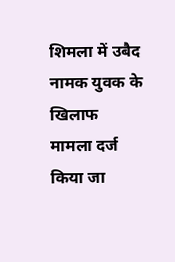शिमला में उबैद नामक युवक के खिलाफ मामला दर्ज किया जा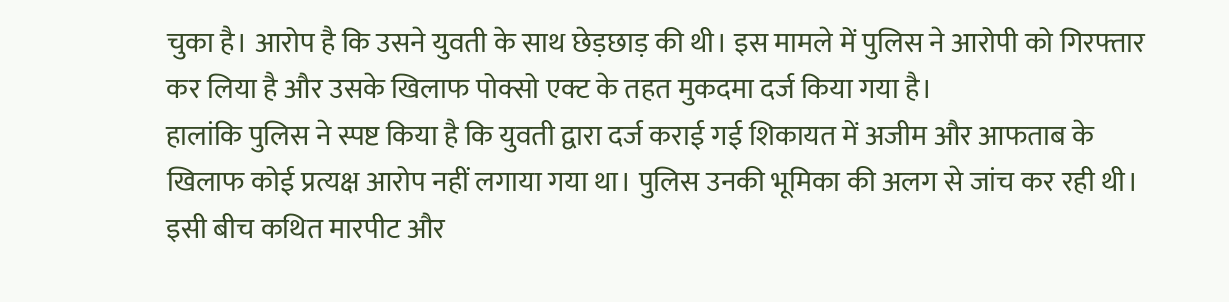चुका है। आरोप है कि उसने युवती के साथ छेड़छाड़ की थी। इस मामले में पुलिस ने आरोपी को गिरफ्तार कर लिया है और उसके खिलाफ पोक्सो एक्ट के तहत मुकदमा दर्ज किया गया है।
हालांकि पुलिस ने स्पष्ट किया है कि युवती द्वारा दर्ज कराई गई शिकायत में अजीम और आफताब के खिलाफ कोई प्रत्यक्ष आरोप नहीं लगाया गया था। पुलिस उनकी भूमिका की अलग से जांच कर रही थी। इसी बीच कथित मारपीट और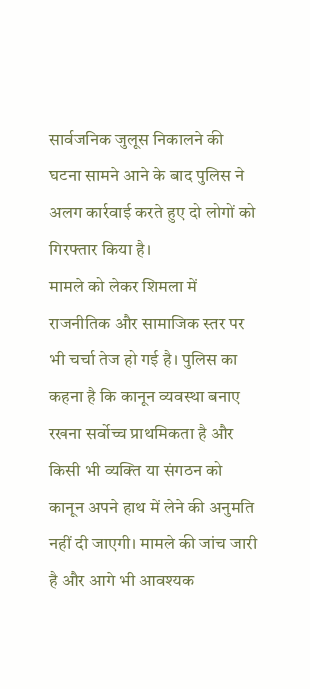सार्वजनिक जुलूस निकालने की घटना सामने आने के बाद पुलिस ने अलग कार्रवाई करते हुए दो लोगों को गिरफ्तार किया है।
मामले को लेकर शिमला में राजनीतिक और सामाजिक स्तर पर भी चर्चा तेज हो गई है। पुलिस का कहना है कि कानून व्यवस्था बनाए रखना सर्वोच्च प्राथमिकता है और किसी भी व्यक्ति या संगठन को कानून अपने हाथ में लेने की अनुमति नहीं दी जाएगी। मामले की जांच जारी है और आगे भी आवश्यक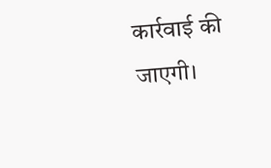कार्रवाई की जाएगी।